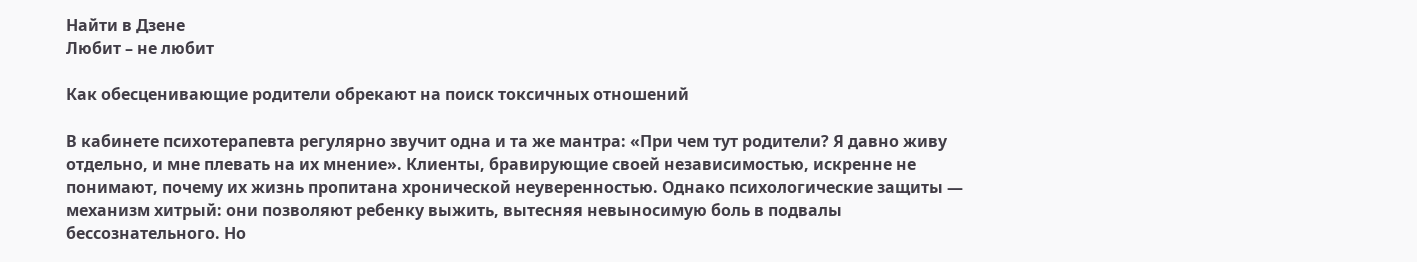Найти в Дзене
Любит – не любит

Как обесценивающие родители обрекают на поиск токсичных отношений

В кабинете психотерапевта регулярно звучит одна и та же мантра: «При чем тут родители? Я давно живу отдельно, и мне плевать на их мнение». Клиенты, бравирующие своей независимостью, искренне не понимают, почему их жизнь пропитана хронической неуверенностью. Однако психологические защиты — механизм хитрый: они позволяют ребенку выжить, вытесняя невыносимую боль в подвалы бессознательного. Но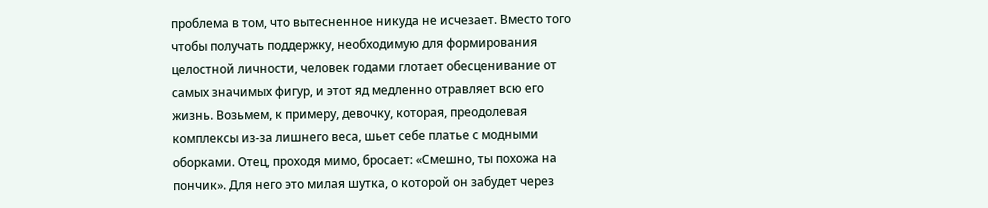проблема в том, что вытесненное никуда не исчезает. Вместо того чтобы получать поддержку, необходимую для формирования целостной личности, человек годами глотает обесценивание от самых значимых фигур, и этот яд медленно отравляет всю его жизнь. Возьмем, к примеру, девочку, которая, преодолевая комплексы из-за лишнего веса, шьет себе платье с модными оборками. Отец, проходя мимо, бросает: «Смешно, ты похожа на пончик». Для него это милая шутка, о которой он забудет через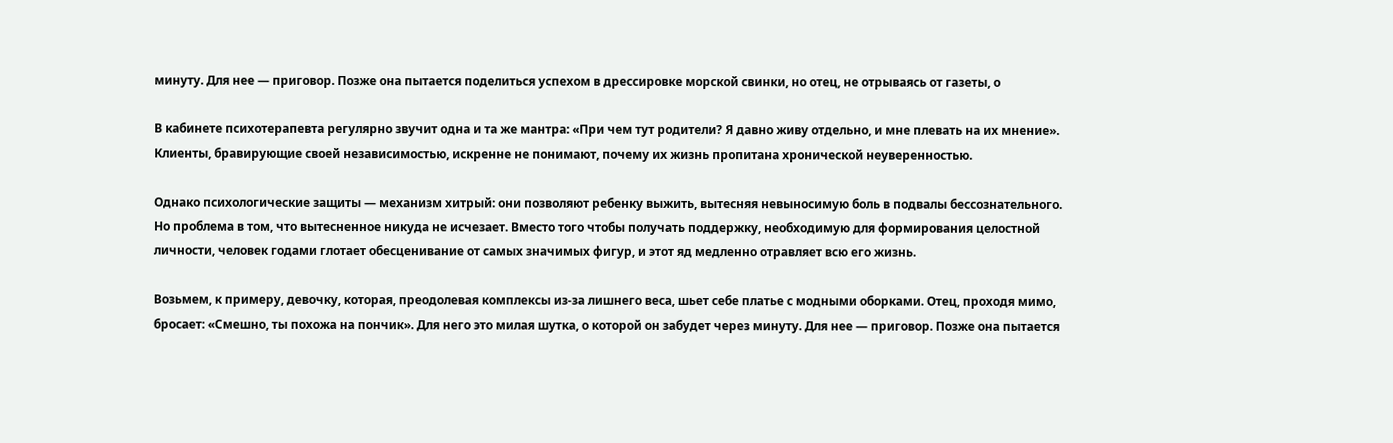минуту. Для нее — приговор. Позже она пытается поделиться успехом в дрессировке морской свинки, но отец, не отрываясь от газеты, о

В кабинете психотерапевта регулярно звучит одна и та же мантра: «При чем тут родители? Я давно живу отдельно, и мне плевать на их мнение». Клиенты, бравирующие своей независимостью, искренне не понимают, почему их жизнь пропитана хронической неуверенностью.

Однако психологические защиты — механизм хитрый: они позволяют ребенку выжить, вытесняя невыносимую боль в подвалы бессознательного. Но проблема в том, что вытесненное никуда не исчезает. Вместо того чтобы получать поддержку, необходимую для формирования целостной личности, человек годами глотает обесценивание от самых значимых фигур, и этот яд медленно отравляет всю его жизнь.

Возьмем, к примеру, девочку, которая, преодолевая комплексы из-за лишнего веса, шьет себе платье с модными оборками. Отец, проходя мимо, бросает: «Смешно, ты похожа на пончик». Для него это милая шутка, о которой он забудет через минуту. Для нее — приговор. Позже она пытается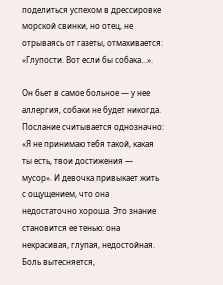поделиться успехом в дрессировке морской свинки, но отец, не отрываясь от газеты, отмахивается: «Глупости. Вот если бы собака…».

Он бьет в самое больное — у нее аллергия, собаки не будет никогда. Послание считывается однозначно: «Я не принимаю тебя такой, какая ты есть, твои достижения — мусор». И девочка привыкает жить с ощущением, что она недостаточно хороша. Это знание становится ее тенью: она некрасивая, глупая, недостойная. Боль вытесняется,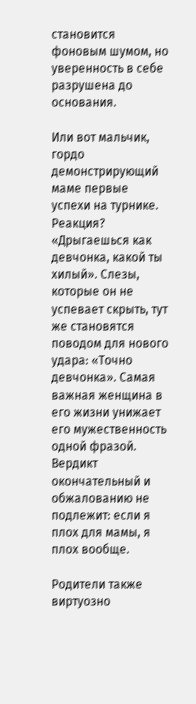становится фоновым шумом, но уверенность в себе разрушена до основания.

Или вот мальчик, гордо демонстрирующий маме первые успехи на турнике. Реакция? «Дрыгаешься как девчонка, какой ты хилый». Слезы, которые он не успевает скрыть, тут же становятся поводом для нового удара: «Точно девчонка». Самая важная женщина в его жизни унижает его мужественность одной фразой. Вердикт окончательный и обжалованию не подлежит: если я плох для мамы, я плох вообще.

Родители также виртуозно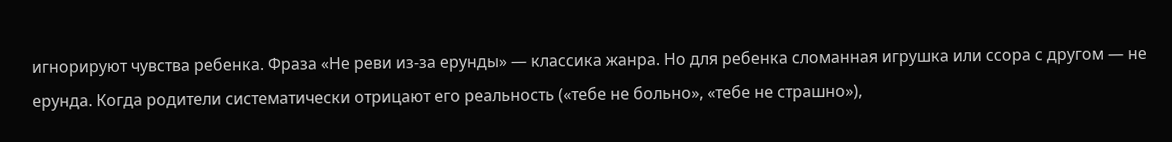игнорируют чувства ребенка. Фраза «Не реви из-за ерунды» — классика жанра. Но для ребенка сломанная игрушка или ссора с другом — не ерунда. Когда родители систематически отрицают его реальность («тебе не больно», «тебе не страшно»),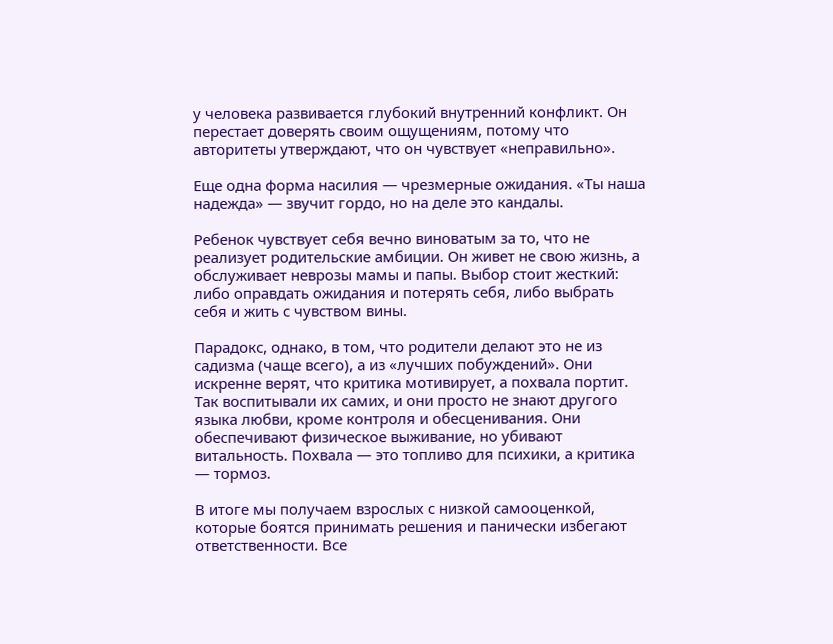у человека развивается глубокий внутренний конфликт. Он перестает доверять своим ощущениям, потому что авторитеты утверждают, что он чувствует «неправильно».

Еще одна форма насилия — чрезмерные ожидания. «Ты наша надежда» — звучит гордо, но на деле это кандалы.

Ребенок чувствует себя вечно виноватым за то, что не реализует родительские амбиции. Он живет не свою жизнь, а обслуживает неврозы мамы и папы. Выбор стоит жесткий: либо оправдать ожидания и потерять себя, либо выбрать себя и жить с чувством вины.

Парадокс, однако, в том, что родители делают это не из садизма (чаще всего), а из «лучших побуждений». Они искренне верят, что критика мотивирует, а похвала портит. Так воспитывали их самих, и они просто не знают другого языка любви, кроме контроля и обесценивания. Они обеспечивают физическое выживание, но убивают витальность. Похвала — это топливо для психики, а критика — тормоз.

В итоге мы получаем взрослых с низкой самооценкой, которые боятся принимать решения и панически избегают ответственности. Все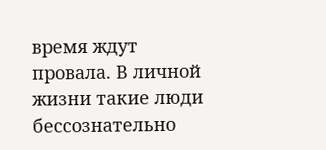время ждут провала. В личной жизни такие люди бессознательно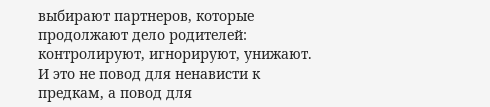выбирают партнеров, которые продолжают дело родителей: контролируют, игнорируют, унижают. И это не повод для ненависти к предкам, а повод для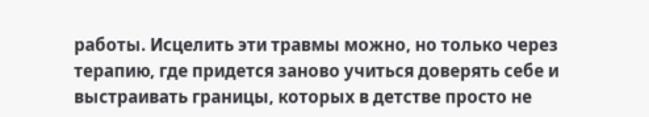работы. Исцелить эти травмы можно, но только через терапию, где придется заново учиться доверять себе и выстраивать границы, которых в детстве просто не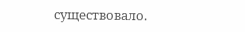существовало.